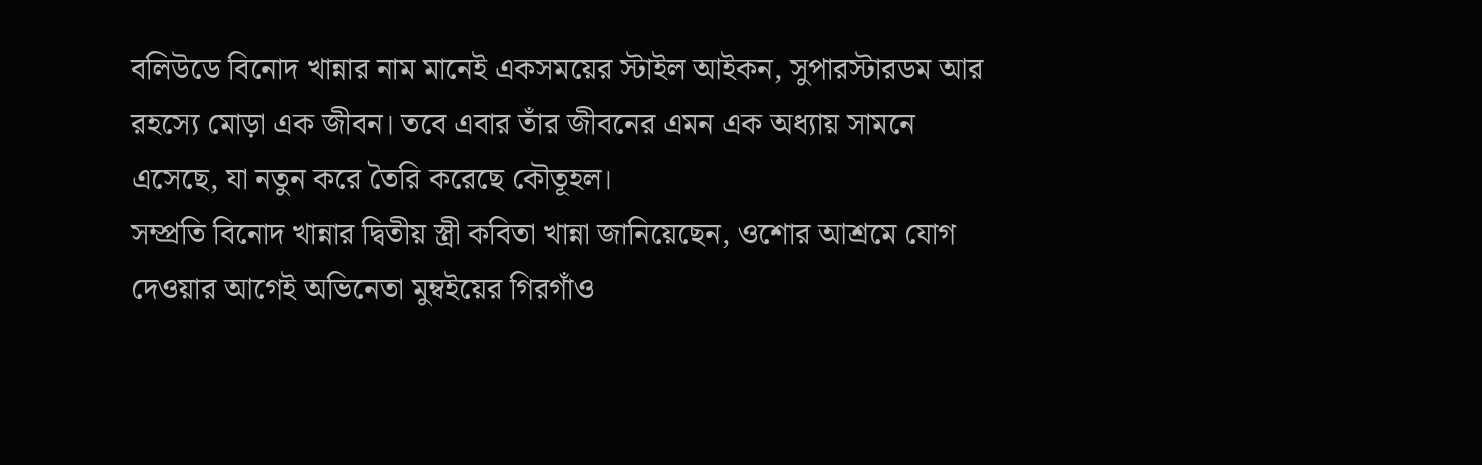বলিউডে বিনোদ খান্নার নাম মানেই একসময়ের স্টাইল আইকন, সুপারস্টারডম আর রহস্যে মোড়া এক জীবন। তবে এবার তাঁর জীবনের এমন এক অধ্যায় সামনে এসেছে, যা নতুন করে তৈরি করেছে কৌতূহল।
সম্প্রতি বিনোদ খান্নার দ্বিতীয় স্ত্রী কবিতা খান্না জানিয়েছেন, ওশোর আশ্রমে যোগ দেওয়ার আগেই অভিনেতা মুম্বইয়ের গিরগাঁও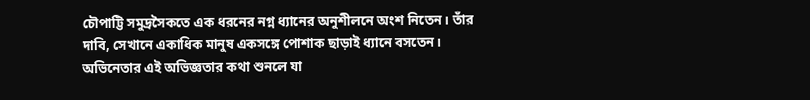চৌপাট্টি সমুদ্রসৈকতে এক ধরনের নগ্ন ধ্যানের অনুশীলনে অংশ নিতেন। তাঁর দাবি, সেখানে একাধিক মানুষ একসঙ্গে পোশাক ছাড়াই ধ্যানে বসতেন। অভিনেতার এই অভিজ্ঞতার কথা শুনলে যা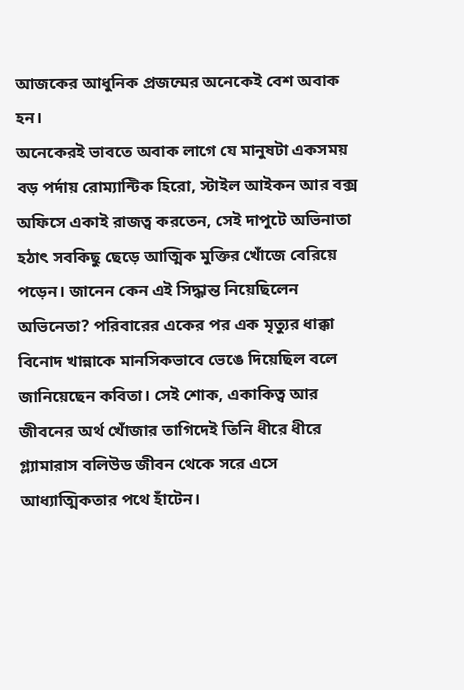আজকের আধুনিক প্রজন্মের অনেকেই বেশ অবাক হন।
অনেকেরই ভাবতে অবাক লাগে যে মানুষটা একসময় বড় পর্দায় রোম্যান্টিক হিরো, স্টাইল আইকন আর বক্স অফিসে একাই রাজত্ব করতেন, সেই দাপুটে অভিনাতা হঠাৎ সবকিছু ছেড়ে আত্মিক মুক্তির খোঁজে বেরিয়ে পড়েন। জানেন কেন এই সিদ্ধান্ত নিয়েছিলেন অভিনেতা? পরিবারের একের পর এক মৃত্যুর ধাক্কা বিনোদ খান্নাকে মানসিকভাবে ভেঙে দিয়েছিল বলে জানিয়েছেন কবিতা। সেই শোক, একাকিত্ব আর জীবনের অর্থ খোঁজার তাগিদেই তিনি ধীরে ধীরে গ্ল্যামারাস বলিউড জীবন থেকে সরে এসে আধ্যাত্মিকতার পথে হাঁটেন।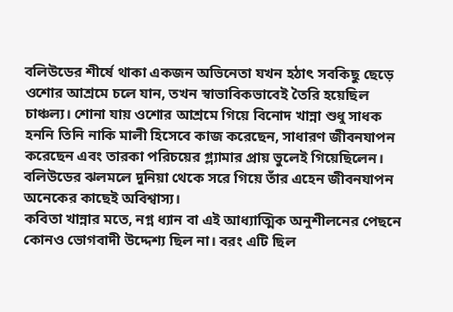বলিউডের শীর্ষে থাকা একজন অভিনেতা যখন হঠাৎ সবকিছু ছেড়ে ওশোর আশ্রমে চলে যান, তখন স্বাভাবিকভাবেই তৈরি হয়েছিল চাঞ্চল্য। শোনা যায় ওশোর আশ্রমে গিয়ে বিনোদ খান্না শুধু সাধক হননি তিনি নাকি মালী হিসেবে কাজ করেছেন, সাধারণ জীবনযাপন করেছেন এবং তারকা পরিচয়ের গ্ল্যামার প্রায় ভুলেই গিয়েছিলেন। বলিউডের ঝলমলে দুনিয়া থেকে সরে গিয়ে তাঁর এহেন জীবনযাপন অনেকের কাছেই অবিশ্বাস্য।
কবিতা খান্নার মতে, নগ্ন ধ্যান বা এই আধ্যাত্মিক অনুশীলনের পেছনে কোনও ভোগবাদী উদ্দেশ্য ছিল না। বরং এটি ছিল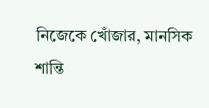নিজেকে খোঁজার, মানসিক শান্তি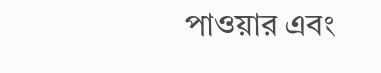পাওয়ার এবং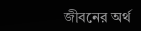জীবনের অর্থ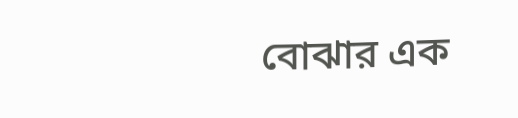বোঝার এক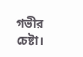গভীর চেষ্টা।